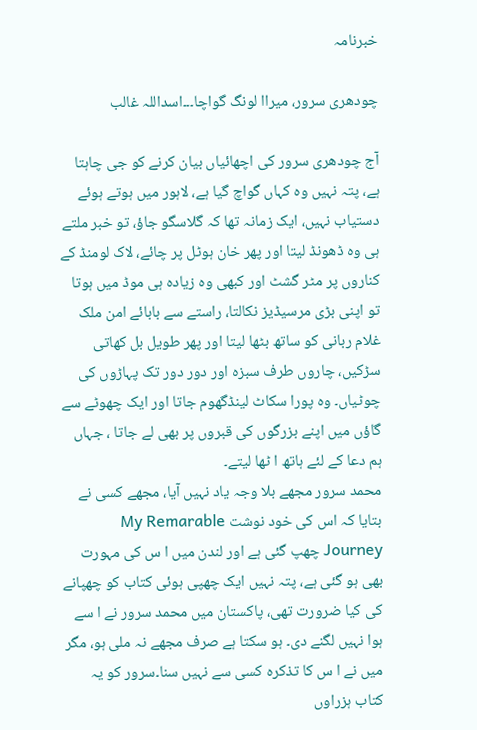خبرنامہ

چودھری سرور، میراا لونگ گواچا۔۔۔اسداللہ غالب

آج چودھری سرور کی اچھائیاں بیان کرنے کو جی چاہتا ہے، پتہ نہیں وہ کہاں گواچ گیا ہے، لاہور میں ہوتے ہوئے دستیاب نہیں، ایک زمانہ تھا کہ گلاسگو جاؤ، تو خبر ملتے ہی وہ ڈھونڈ لیتا اور پھر خان ہوٹل پر چائے، لاک لومنڈ کے کناروں پر مٹر گشٹ اور کبھی وہ زیادہ ہی موڈ میں ہوتا تو اپنی بڑی مرسیڈیز نکالتا، راستے سے بابائے امن ملک غلام ربانی کو ساتھ بٹھا لیتا اور پھر طویل بل کھاتی سڑکیں، چاروں طرف سبزہ اور دور دور تک پہاڑوں کی چوٹیاں۔ وہ پورا سکاٹ لینڈگھوم جاتا اور ایک چھوٹے سے گاؤں میں اپنے بزرگوں کی قبروں پر بھی لے جاتا ، جہاں ہم دعا کے لئے ہاتھ ا ٹھا لیتے۔
محمد سرور مجھے بلا وجہ یاد نہیں آیا، مجھے کسی نے بتایا کہ اس کی خود نوشت My Remarable Journey چھپ گئی ہے اور لندن میں ا س کی مہورت بھی ہو گئی ہے، پتہ نہیں ایک چھپی ہوئی کتاب کو چھپانے کی کیا ضرورت تھی، پاکستان میں محمد سرور نے ا سے ہوا نہیں لگنے دی۔ ہو سکتا ہے صرف مجھے نہ ملی ہو، مگر میں نے ا س کا تذکرہ کسی سے نہیں سنا۔سرور کو یہ کتاب ہزراوں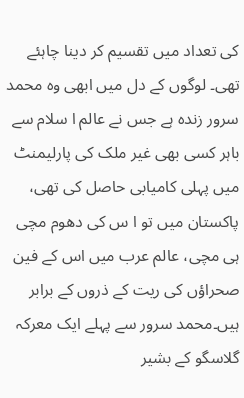کی تعداد میں تقسیم کر دینا چاہئے تھی۔ لوگوں کے دل میں ابھی وہ محمد سرور زندہ ہے جس نے عالم ا سلام سے باہر کسی بھی غیر ملک کی پارلیمنٹ میں پہلی کامیابی حاصل کی تھی، پاکستان میں تو ا س کی دھوم مچی ہی مچی، عالم عرب میں اس کے فین صحراؤں کی ریت کے ذروں کے برابر ہیں۔محمد سرور سے پہلے ایک معرکہ گلاسگو کے بشیر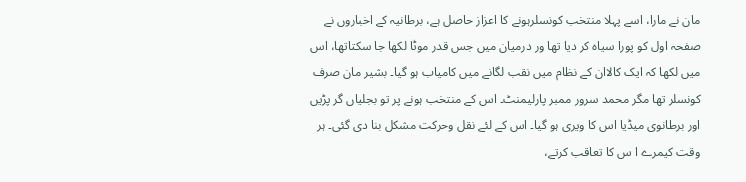مان نے مارا، اسے پہلا منتخب کونسلرہونے کا اعزاز حاصل ہے، برطانیہ کے اخباروں نے صفحہ اول کو پورا سیاہ کر دیا تھا ور درمیان میں جس قدر موٹا لکھا جا سکتاتھا، اس میں لکھا کہ ایک کالاان کے نظام میں نقب لگانے میں کامیاب ہو گیا۔ بشیر مان صرف کونسلر تھا مگر محمد سرور ممبر پارلیمنٹ۔ اس کے منتخب ہونے پر تو بجلیاں گر پڑیں اور برطانوی میڈیا اس کا ویری ہو گیا۔ اس کے لئے نقل وحرکت مشکل بنا دی گئی۔ ہر وقت کیمرے ا س کا تعاقب کرتے،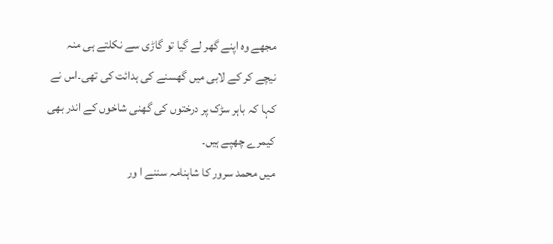مجھے وہ اپنے گھر لے گیا تو گاڑی سے نکلتے ہی منہ نیچے کر کے لابی میں گھسنے کی ہدائت کی تھی۔اس نے کہا کہ باہر سڑک پر درختوں کی گھنی شاخوں کے اندر بھی کیمرے چھپے ہیں۔
میں محمد سرور کا شاہنامہ سننے ا ور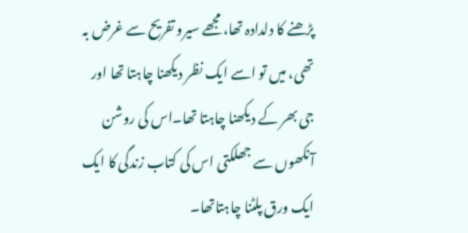پڑھنے کا دلدادہ تھا، مجھے سیرو تفریح سے غرض بہ تھی، میں تو اسے ایک نظر دیکھنا چاہتا تھا اور جی بھر کے دیکھنا چاہتا تھا۔اس کی روشن آنکھوں سے جھلکتی اس کی کتاب زندگی کا ایک ایک ورق پلٹنا چاہتاتھا۔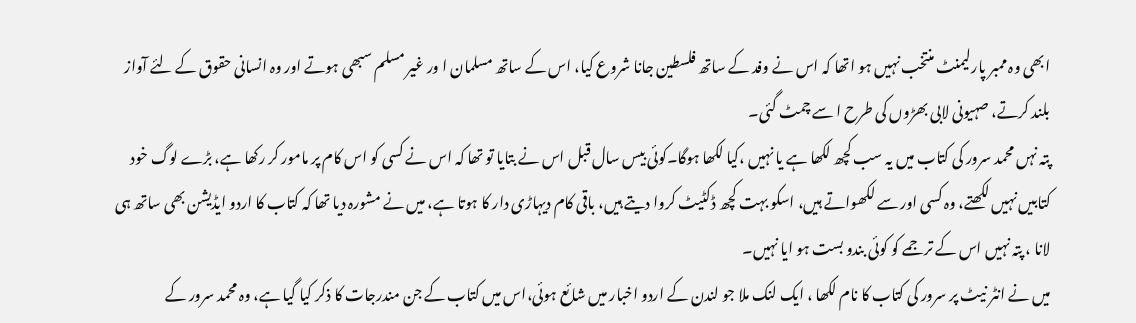ابھی وہ ممبر پارلیمنٹ منتخب نہیں ہو اتھا کہ اس نے وفد کے ساتھ فلسطین جانا شروع کیا، اس کے ساتھ مسلمان ا ور غیر مسلم سبھی ہوتے اور وہ انسانی حقوق کے لئے آواز بلند کرتے، صہیونی لابی بھڑوں کی طرح ا سے چمٹ گئی۔
پتہ نہں محمد سرور کی کتاب میں یہ سب کچھ لکھا ہے یا نہیں ،کیا لکھا ہوگا۔کوئی بیس سال قبل اس نے بتایا تو تھا کہ اس نے کسی کو اس کام پر مامور کر رکھا ہے، بڑے لوگ خود کتابیں نہیں لکھتے، وہ کسی اور سے لکھواتے ہیں، اسکو بہت کچھ ڈکٹیٹ کروا دیتے ہیں، باقی کام دیہاڑی دار کا ہوتا ہے، میں نے مشورہ دیا تھا کہ کتاب کا اردو ایڈیشن بھی ساتھ ہی لانا ، پتہ نہیں اس کے ترجمے کو کوئی بندو بست ہو ایا نہیں۔
میں نے انٹر نیٹ پر سرور کی کتاب کا نام لکھا ، ایک لنک ملا جو لندن کے اردو اخبار میں شائع ہوئی،اس میں کتاب کے جن مندرجات کا ذکر کیا گیا ہے، وہ محمد سرور کے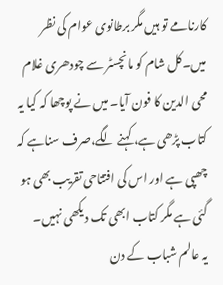کارنامے تو ہیں مگر برطانوی عوام کی نظر میں۔کل شام کو مانچسٹر سے چودھری غلام محی الدین کا فون آیا۔ میں نے پوچھا کہ کیا یہ کتاب پڑھی ہے، کہنے لگے،صرف سناہے کہ چھپی ہے اور اس کی افتتاحی تقریب بھی ہو گئی ہے مگر کتاب ابھی تک دیکھی نہیں۔
یہ عالم شباب کے دن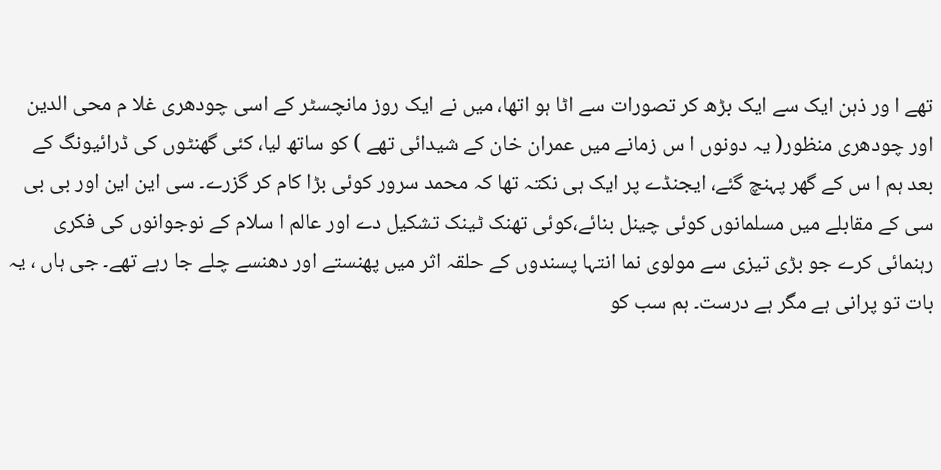تھے ا ور ذہن ایک سے ایک بڑھ کر تصورات سے اٹا ہو اتھا، میں نے ایک روز مانچسٹر کے اسی چودھری غلا م محی الدین اور چودھری منظور( یہ دونوں ا س زمانے میں عمران خان کے شیدائی تھے ) کو ساتھ لیا، کئی گھنٹوں کی ڈرائیونگ کے بعد ہم ا س کے گھر پہنچ گئے، ایجنڈے پر ایک ہی نکتہ تھا کہ محمد سرور کوئی بڑا کام کر گزرے۔ سی این این اور بی بی سی کے مقابلے میں مسلمانوں کوئی چینل بنائے،کوئی تھنک ٹینک تشکیل دے اور عالم ا سلام کے نوجوانوں کی فکری رہنمائی کرے جو بڑی تیزی سے مولوی نما انتہا پسندوں کے حلقہ اثر میں پھنستے اور دھنسے چلے جا رہے تھے۔ جی ہاں ، یہ بات تو پرانی ہے مگر ہے درست۔ ہم سب کو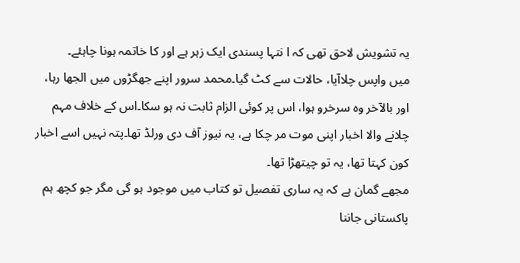یہ تشویش لاحق تھی کہ ا نتہا پسندی ایک زہر ہے اور کا خاتمہ ہونا چاہئے۔
میں واپس چلاآیا، حالات سے کٹ گیا۔محمد سرور اپنے جھگڑوں میں الجھا رہا، اور بالآخر وہ سرخرو ہوا، اس پر کوئی الزام ثابت نہ ہو سکا۔اس کے خلاف مہم چلانے والا اخبار اپنی موت مر چکا ہے، یہ نیوز آف دی ورلڈ تھا۔پتہ نہیں اسے اخبار کون کہتا تھا، یہ تو چیتھڑا تھا۔
مجھے گمان ہے کہ یہ ساری تفصیل تو کتاب میں موجود ہو گی مگر جو کچھ ہم پاکستانی جاننا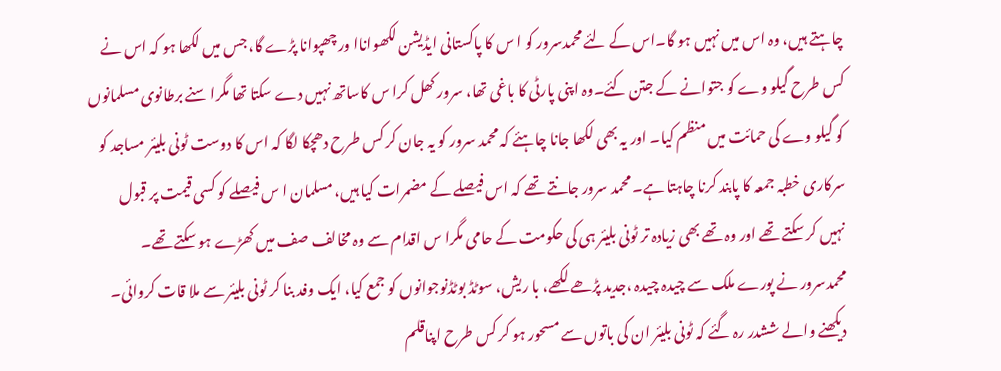چاہتے ہیں، وہ اس میں نہیں ہو گا۔اس کے لئے محمدسرور کو ا س کا پاکستانی ایڈیشن لکھواناا ور چھپوانا پڑے گا، جس میں لکھا ہو کہ اس نے کس طرح گیلو وے کو جتوانے کے جتن کئے۔وہ اپنی پارٹی کا باغی تھا، سرور کھل کرا س کاساتھ نہیں دے سکتا تھا مگرا سنے برطانوی مسلمانوں کو گیلو وے کی حمائت میں منظم کیا۔ اور یہ بھی لکھا جانا چاہئے کہ محمد سرور کو یہ جان کر کس طرح دھچکا لگا کہ اس کا دوست ٹونی بلیئر مساجد کو سرکاری خطبہ جمعہ کا پابند کرنا چاہتا ہے۔ محمد سرور جانتے تھے کہ اس فیصلے کے مضمرات کیا ہیں، مسلمان ا س فیصلے کو کسی قیمت پر قبول نہیں کر سکتے تھے اور وہ تھے بھی زیادہ تر ٹونی بلیئر ہی کی حکومت کے حامی مگرا س اقدام سے وہ مخالف صف میں کھڑے ہو سکتے تھے۔ محمدسرور نے پورے ملک سے چیدہ چیدہ ،جدید پڑھے لکھے، با ریش، سوٹڈ بوٹڈنوجوانوں کو جمع کیا، ایک وفد بنا کر ٹونی بلیئر سے ملا قات کروائی۔ دیکھنے والے ششدر رہ گئے کہ ٹونی بلیئر ان کی باتوں سے مسحور ہو کر کس طرح اپناقلم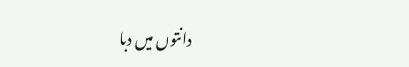دانتوں میں دبا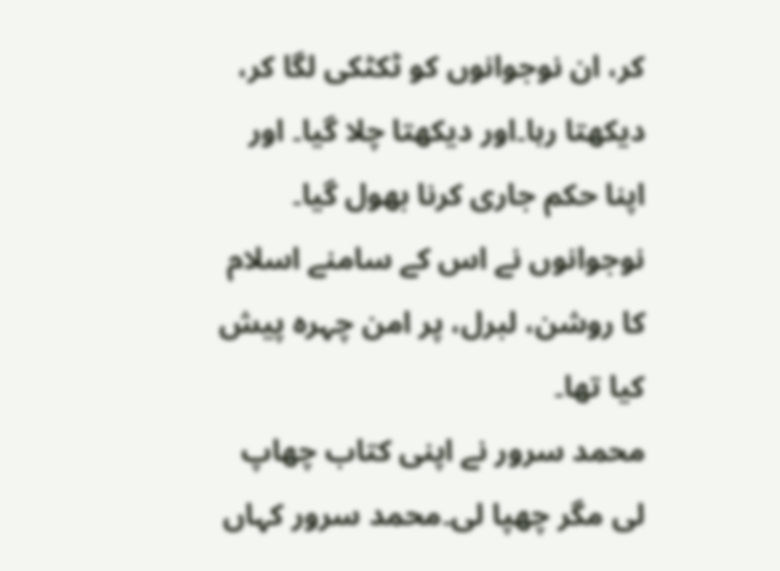کر، ان نوجوانوں کو ٹکٹکی لگا کر، دیکھتا رہا۔اور دیکھتا چلا گیا۔ اور اپنا حکم جاری کرنا بھول گیا۔ نوجوانوں نے اس کے سامنے اسلام کا روشن، لبرل، پر امن چہرہ پیش کیا تھا۔
محمد سرور نے اپنی کتاب چھاپ لی مگر چھپا لی۔محمد سرور کہاں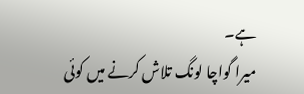ہے۔
میرا گواچا لونگ تلاش کرنے میں کوئی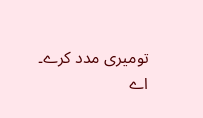تومیری مدد کرے۔
اے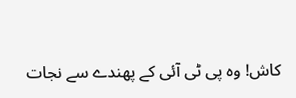کاش! وہ پی ٹی آئی کے پھندے سے نجات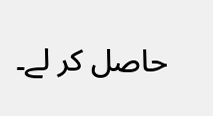حاصل کر لے۔